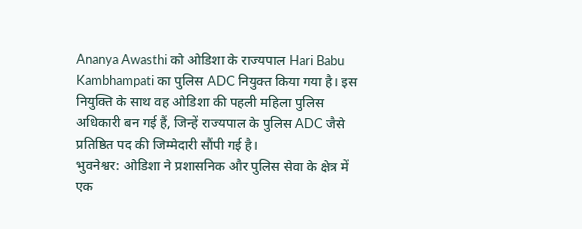Ananya Awasthi को ओडिशा के राज्यपाल Hari Babu Kambhampati का पुलिस ADC नियुक्त किया गया है। इस नियुक्ति के साथ वह ओडिशा की पहली महिला पुलिस अधिकारी बन गई हैं, जिन्हें राज्यपाल के पुलिस ADC जैसे प्रतिष्ठित पद की जिम्मेदारी सौंपी गई है।
भुवनेश्वर: ओडिशा ने प्रशासनिक और पुलिस सेवा के क्षेत्र में एक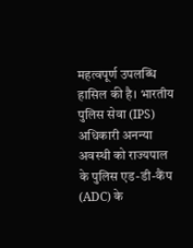महत्वपूर्ण उपलब्धि हासिल की है। भारतीय पुलिस सेवा (IPS) अधिकारी अनन्या अवस्थी को राज्यपाल के पुलिस एड-डी-कैंप (ADC) के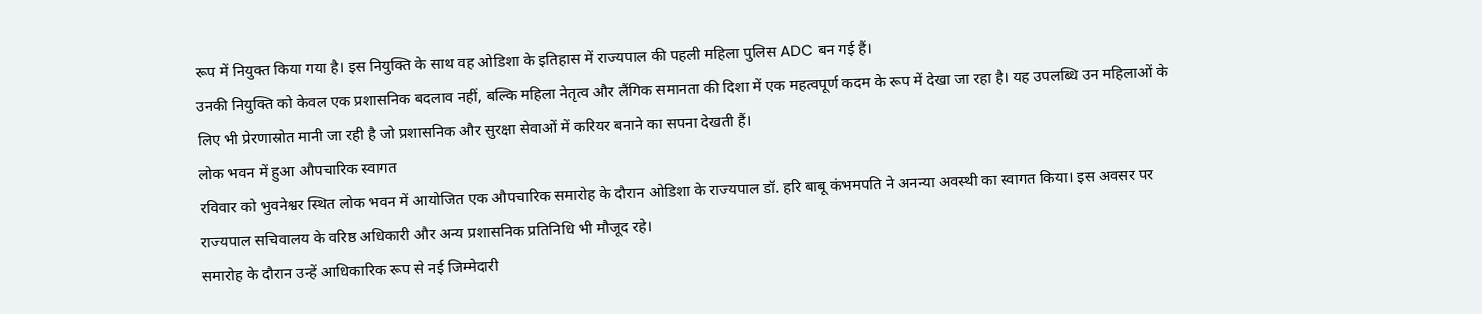रूप में नियुक्त किया गया है। इस नियुक्ति के साथ वह ओडिशा के इतिहास में राज्यपाल की पहली महिला पुलिस ADC बन गई हैं।
उनकी नियुक्ति को केवल एक प्रशासनिक बदलाव नहीं, बल्कि महिला नेतृत्व और लैंगिक समानता की दिशा में एक महत्वपूर्ण कदम के रूप में देखा जा रहा है। यह उपलब्धि उन महिलाओं के लिए भी प्रेरणास्रोत मानी जा रही है जो प्रशासनिक और सुरक्षा सेवाओं में करियर बनाने का सपना देखती हैं।
लोक भवन में हुआ औपचारिक स्वागत
रविवार को भुवनेश्वर स्थित लोक भवन में आयोजित एक औपचारिक समारोह के दौरान ओडिशा के राज्यपाल डॉ. हरि बाबू कंभमपति ने अनन्या अवस्थी का स्वागत किया। इस अवसर पर राज्यपाल सचिवालय के वरिष्ठ अधिकारी और अन्य प्रशासनिक प्रतिनिधि भी मौजूद रहे।
समारोह के दौरान उन्हें आधिकारिक रूप से नई जिम्मेदारी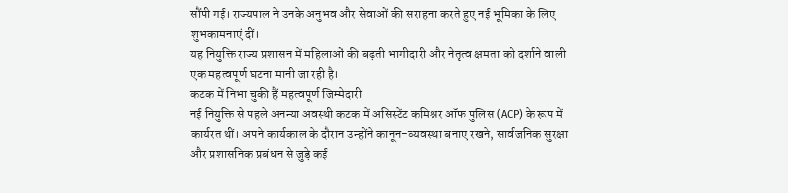सौंपी गई। राज्यपाल ने उनके अनुभव और सेवाओं की सराहना करते हुए नई भूमिका के लिए शुभकामनाएं दीं।
यह नियुक्ति राज्य प्रशासन में महिलाओं की बढ़ती भागीदारी और नेतृत्व क्षमता को दर्शाने वाली एक महत्वपूर्ण घटना मानी जा रही है।
कटक में निभा चुकी हैं महत्वपूर्ण जिम्मेदारी
नई नियुक्ति से पहले अनन्या अवस्थी कटक में असिस्टेंट कमिश्नर ऑफ पुलिस (ACP) के रूप में कार्यरत थीं। अपने कार्यकाल के दौरान उन्होंने कानून-व्यवस्था बनाए रखने, सार्वजनिक सुरक्षा और प्रशासनिक प्रबंधन से जुड़े कई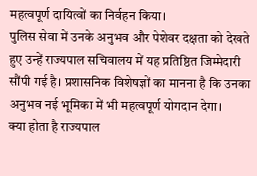महत्वपूर्ण दायित्वों का निर्वहन किया।
पुलिस सेवा में उनके अनुभव और पेशेवर दक्षता को देखते हुए उन्हें राज्यपाल सचिवालय में यह प्रतिष्ठित जिम्मेदारी सौंपी गई है। प्रशासनिक विशेषज्ञों का मानना है कि उनका अनुभव नई भूमिका में भी महत्वपूर्ण योगदान देगा।
क्या होता है राज्यपाल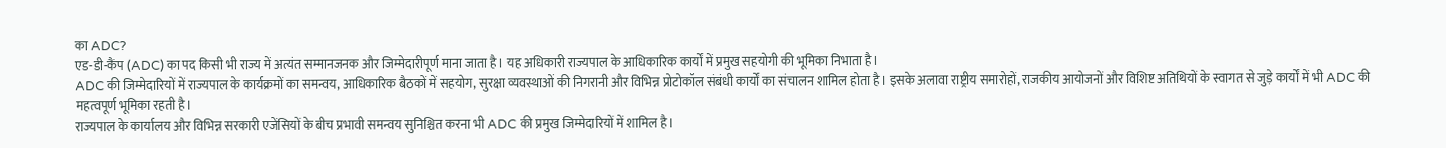का ADC?
एड-डी-कैंप (ADC) का पद किसी भी राज्य में अत्यंत सम्मानजनक और जिम्मेदारीपूर्ण माना जाता है। यह अधिकारी राज्यपाल के आधिकारिक कार्यों में प्रमुख सहयोगी की भूमिका निभाता है।
ADC की जिम्मेदारियों में राज्यपाल के कार्यक्रमों का समन्वय, आधिकारिक बैठकों में सहयोग, सुरक्षा व्यवस्थाओं की निगरानी और विभिन्न प्रोटोकॉल संबंधी कार्यों का संचालन शामिल होता है। इसके अलावा राष्ट्रीय समारोहों, राजकीय आयोजनों और विशिष्ट अतिथियों के स्वागत से जुड़े कार्यों में भी ADC की महत्वपूर्ण भूमिका रहती है।
राज्यपाल के कार्यालय और विभिन्न सरकारी एजेंसियों के बीच प्रभावी समन्वय सुनिश्चित करना भी ADC की प्रमुख जिम्मेदारियों में शामिल है।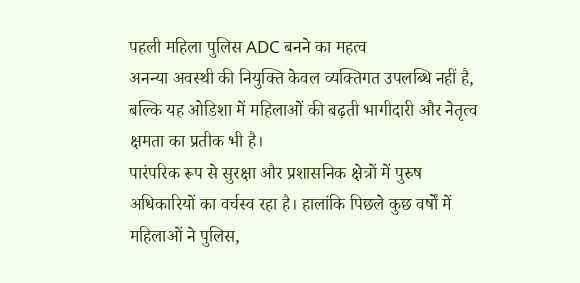पहली महिला पुलिस ADC बनने का महत्व
अनन्या अवस्थी की नियुक्ति केवल व्यक्तिगत उपलब्धि नहीं है, बल्कि यह ओडिशा में महिलाओं की बढ़ती भागीदारी और नेतृत्व क्षमता का प्रतीक भी है।
पारंपरिक रूप से सुरक्षा और प्रशासनिक क्षेत्रों में पुरुष अधिकारियों का वर्चस्व रहा है। हालांकि पिछले कुछ वर्षों में महिलाओं ने पुलिस,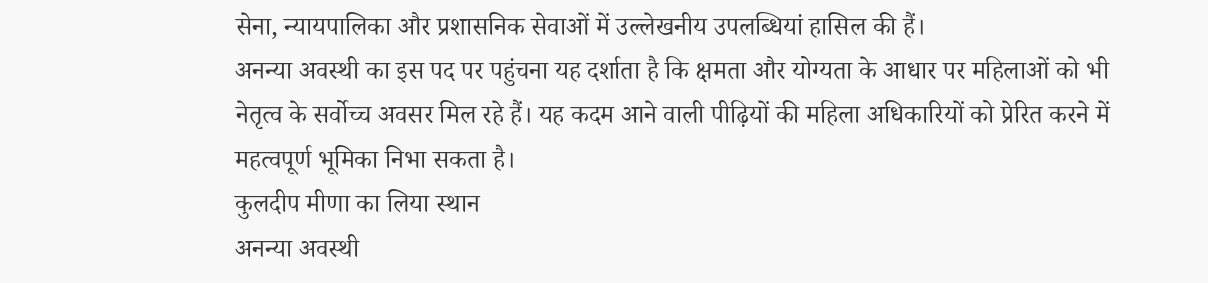सेना, न्यायपालिका और प्रशासनिक सेवाओं में उल्लेखनीय उपलब्धियां हासिल की हैं।
अनन्या अवस्थी का इस पद पर पहुंचना यह दर्शाता है कि क्षमता और योग्यता के आधार पर महिलाओं को भी नेतृत्व के सर्वोच्च अवसर मिल रहे हैं। यह कदम आने वाली पीढ़ियों की महिला अधिकारियों को प्रेरित करने में महत्वपूर्ण भूमिका निभा सकता है।
कुलदीप मीणा का लिया स्थान
अनन्या अवस्थी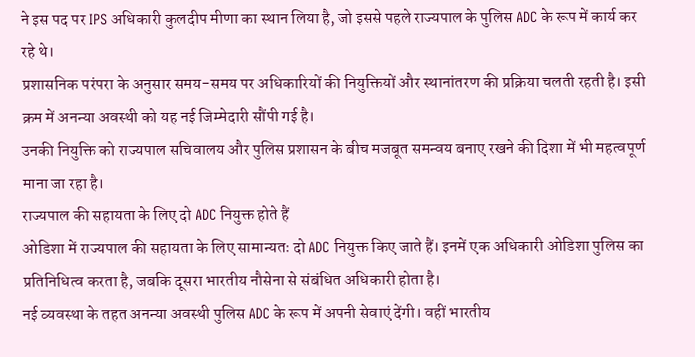ने इस पद पर IPS अधिकारी कुलदीप मीणा का स्थान लिया है, जो इससे पहले राज्यपाल के पुलिस ADC के रूप में कार्य कर रहे थे।
प्रशासनिक परंपरा के अनुसार समय-समय पर अधिकारियों की नियुक्तियों और स्थानांतरण की प्रक्रिया चलती रहती है। इसी क्रम में अनन्या अवस्थी को यह नई जिम्मेदारी सौंपी गई है।
उनकी नियुक्ति को राज्यपाल सचिवालय और पुलिस प्रशासन के बीच मजबूत समन्वय बनाए रखने की दिशा में भी महत्वपूर्ण माना जा रहा है।
राज्यपाल की सहायता के लिए दो ADC नियुक्त होते हैं
ओडिशा में राज्यपाल की सहायता के लिए सामान्यतः दो ADC नियुक्त किए जाते हैं। इनमें एक अधिकारी ओडिशा पुलिस का प्रतिनिधित्व करता है, जबकि दूसरा भारतीय नौसेना से संबंधित अधिकारी होता है।
नई व्यवस्था के तहत अनन्या अवस्थी पुलिस ADC के रूप में अपनी सेवाएं देंगी। वहीं भारतीय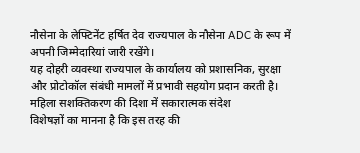नौसेना के लेफ्टिनेंट हर्षित देव राज्यपाल के नौसेना ADC के रूप में अपनी जिम्मेदारियां जारी रखेंगे।
यह दोहरी व्यवस्था राज्यपाल के कार्यालय को प्रशासनिक, सुरक्षा और प्रोटोकॉल संबंधी मामलों में प्रभावी सहयोग प्रदान करती है।
महिला सशक्तिकरण की दिशा में सकारात्मक संदेश
विशेषज्ञों का मानना है कि इस तरह की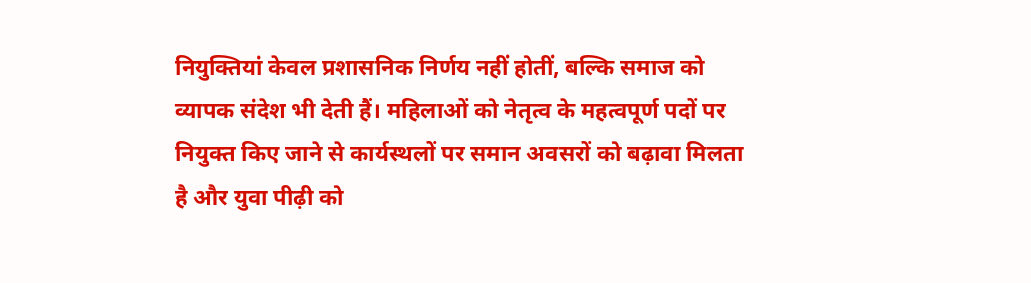नियुक्तियां केवल प्रशासनिक निर्णय नहीं होतीं, बल्कि समाज को व्यापक संदेश भी देती हैं। महिलाओं को नेतृत्व के महत्वपूर्ण पदों पर नियुक्त किए जाने से कार्यस्थलों पर समान अवसरों को बढ़ावा मिलता है और युवा पीढ़ी को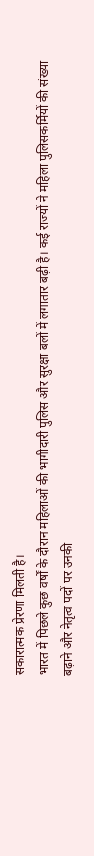सकारात्मक प्रेरणा मिलती है।
भारत में पिछले कुछ वर्षों के दौरान महिलाओं की भागीदारी पुलिस और सुरक्षा बलों में लगातार बढ़ी है। कई राज्यों ने महिला पुलिसकर्मियों की संख्या बढ़ाने और नेतृत्व पदों पर उनकी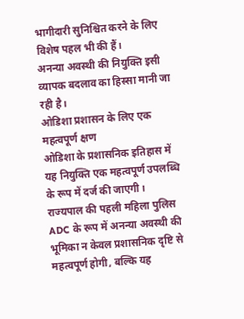भागीदारी सुनिश्चित करने के लिए विशेष पहल भी की हैं।
अनन्या अवस्थी की नियुक्ति इसी व्यापक बदलाव का हिस्सा मानी जा रही है।
ओडिशा प्रशासन के लिए एक महत्वपूर्ण क्षण
ओडिशा के प्रशासनिक इतिहास में यह नियुक्ति एक महत्वपूर्ण उपलब्धि के रूप में दर्ज की जाएगी। राज्यपाल की पहली महिला पुलिस ADC के रूप में अनन्या अवस्थी की भूमिका न केवल प्रशासनिक दृष्टि से महत्वपूर्ण होगी, बल्कि यह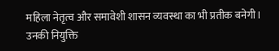महिला नेतृत्व और समावेशी शासन व्यवस्था का भी प्रतीक बनेगी।
उनकी नियुक्ति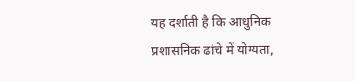यह दर्शाती है कि आधुनिक प्रशासनिक ढांचे में योग्यता,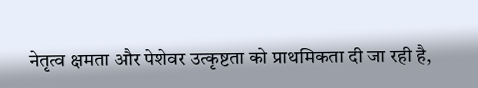नेतृत्व क्षमता और पेशेवर उत्कृष्टता को प्राथमिकता दी जा रही है,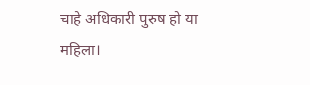चाहे अधिकारी पुरुष हो या महिला।